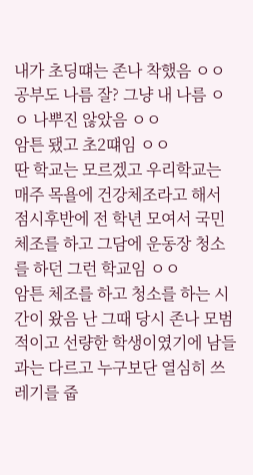내가 초딩떄는 존나 착했음 ㅇㅇ 공부도 나름 잘? 그냥 내 나름 ㅇㅇ 나뿌진 않았음 ㅇㅇ
암튼 됐고 초2떄임 ㅇㅇ
딴 학교는 모르겠고 우리학교는 매주 목욜에 건강체조라고 해서 점시후반에 전 학년 모여서 국민체조를 하고 그담에 운동장 청소를 하던 그런 학교임 ㅇㅇ
암튼 체조를 하고 청소를 하는 시간이 왔음 난 그때 당시 존나 모범적이고 선량한 학생이였기에 남들과는 다르고 누구보단 열심히 쓰레기를 줍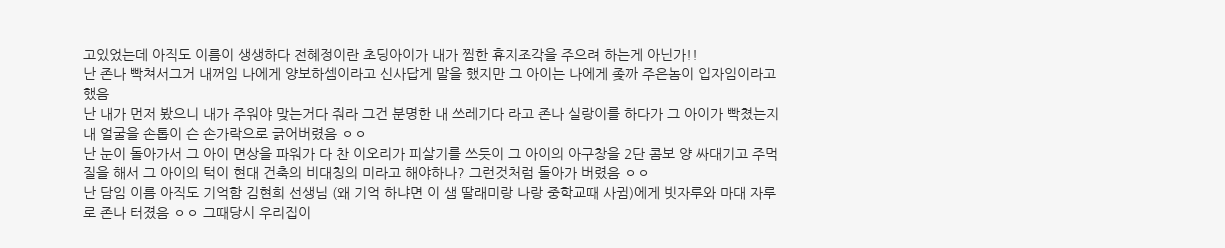고있었는데 아직도 이름이 생생하다 전혜정이란 초딩아이가 내가 찜한 휴지조각을 주으려 하는게 아닌가!!
난 존나 빡쳐서그거 내꺼임 나에게 양보하셈이라고 신사답게 말을 했지만 그 아이는 나에게 좆까 주은놈이 입자임이라고 했음
난 내가 먼저 봤으니 내가 주워야 맞는거다 줘라 그건 분명한 내 쓰레기다 라고 존나 실랑이를 하다가 그 아이가 빡쳤는지 내 얼굴을 손톱이 슨 손가락으로 긁어버렸음 ㅇㅇ
난 눈이 돌아가서 그 아이 면상을 파워가 다 찬 이오리가 피살기를 쓰듯이 그 아이의 아구창을 2단 콤보 양 싸대기고 주먹질을 해서 그 아이의 턱이 현대 건축의 비대칭의 미라고 해야하나? 그런것처럼 돌아가 버렸음 ㅇㅇ
난 담임 이름 아직도 기억함 김현희 선생님 (왜 기억 하냐면 이 샘 딸래미랑 나랑 중학교때 사귐)에게 빗자루와 마대 자루로 존나 터졌음 ㅇㅇ 그때당시 우리집이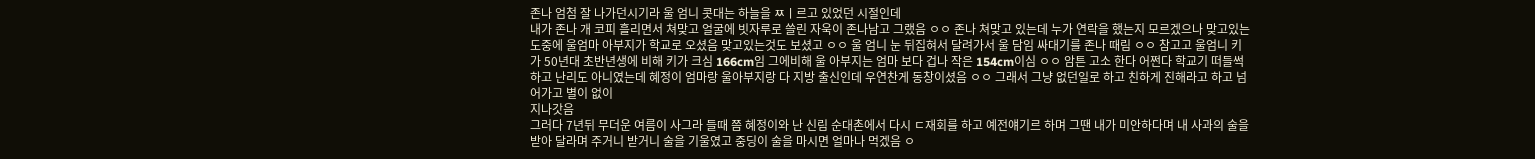존나 엄첨 잘 나가던시기라 울 엄니 콧대는 하늘을 ㅉㅣ르고 있었던 시절인데
내가 존나 개 코피 흘리면서 쳐맞고 얼굴에 빗자루로 쓸린 자욱이 존나남고 그랬음 ㅇㅇ 존나 쳐맞고 있는데 누가 연락을 했는지 모르겠으나 맞고있는 도중에 울엄마 아부지가 학교로 오셨음 맞고있는것도 보셨고 ㅇㅇ 울 엄니 눈 뒤집혀서 달려가서 울 담임 싸대기를 존나 때림 ㅇㅇ 참고고 울엄니 키가 50년대 초반년생에 비해 키가 크심 166cm임 그에비해 울 아부지는 엄마 보다 겁나 작은 154cm이심 ㅇㅇ 암튼 고소 한다 어쩐다 학교기 떠들썩 하고 난리도 아니였는데 혜정이 엄마랑 울아부지랑 다 지방 출신인데 우연찬게 동창이셨음 ㅇㅇ 그래서 그냥 없던일로 하고 친하게 진해라고 하고 넘어가고 별이 없이
지나갓음
그러다 7년뒤 무더운 여름이 사그라 들때 쯤 혜정이와 난 신림 순대촌에서 다시 ㄷ재회를 하고 예전얘기르 하며 그땐 내가 미안하다며 내 사과의 술을 받아 달라며 주거니 받거니 술을 기울였고 중딩이 술을 마시면 얼마나 먹겠음 ㅇ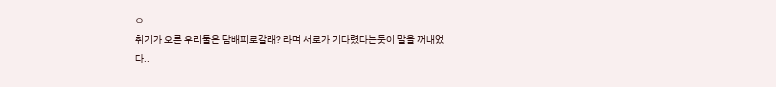ㅇ
취기가 오른 우리둘은 담배피로갈래? 라며 서로가 기다렸다는듯이 말을 꺼내었다..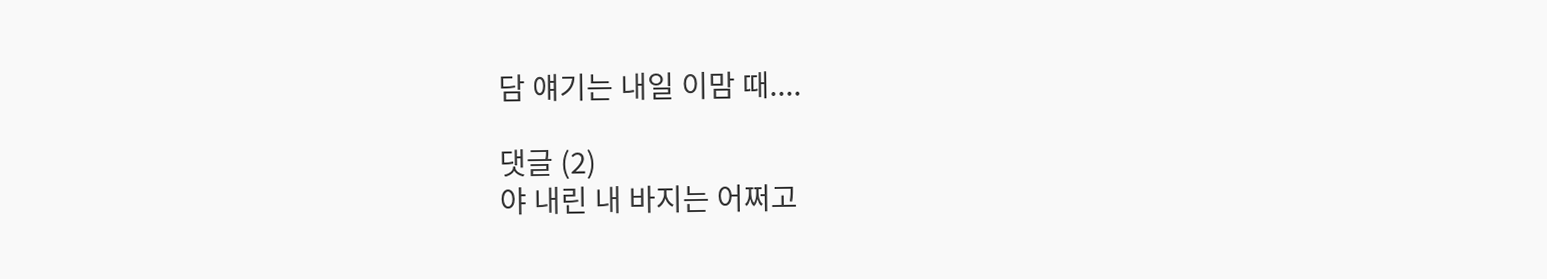담 얘기는 내일 이맘 때....

댓글 (2)
야 내린 내 바지는 어쩌고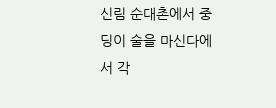신림 순대촌에서 중딩이 술을 마신다에서 각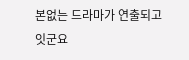본없는 드라마가 연출되고잇군요